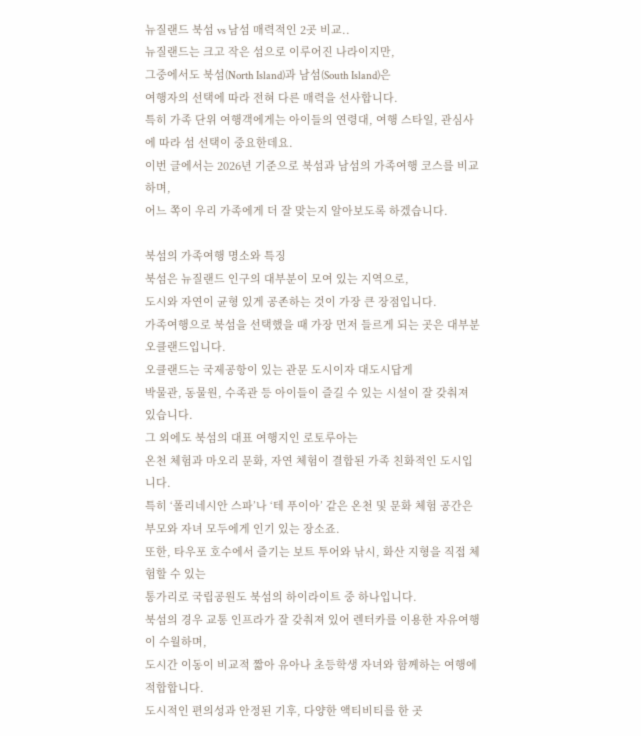뉴질랜드 북섬 vs 남섬 매력적인 2곳 비교..
뉴질랜드는 크고 작은 섬으로 이루어진 나라이지만,
그중에서도 북섬(North Island)과 남섬(South Island)은
여행자의 선택에 따라 전혀 다른 매력을 선사합니다.
특히 가족 단위 여행객에게는 아이들의 연령대, 여행 스타일, 관심사에 따라 섬 선택이 중요한데요.
이번 글에서는 2026년 기준으로 북섬과 남섬의 가족여행 코스를 비교하며,
어느 쪽이 우리 가족에게 더 잘 맞는지 알아보도록 하겠습니다.

북섬의 가족여행 명소와 특징
북섬은 뉴질랜드 인구의 대부분이 모여 있는 지역으로,
도시와 자연이 균형 있게 공존하는 것이 가장 큰 장점입니다.
가족여행으로 북섬을 선택했을 때 가장 먼저 들르게 되는 곳은 대부분 오클랜드입니다.
오클랜드는 국제공항이 있는 관문 도시이자 대도시답게
박물관, 동물원, 수족관 등 아이들이 즐길 수 있는 시설이 잘 갖춰져 있습니다.
그 외에도 북섬의 대표 여행지인 로토루아는
온천 체험과 마오리 문화, 자연 체험이 결합된 가족 친화적인 도시입니다.
특히 ‘폴리네시안 스파’나 ‘테 푸이아’ 같은 온천 및 문화 체험 공간은 부모와 자녀 모두에게 인기 있는 장소죠.
또한, 타우포 호수에서 즐기는 보트 투어와 낚시, 화산 지형을 직접 체험할 수 있는
통가리로 국립공원도 북섬의 하이라이트 중 하나입니다.
북섬의 경우 교통 인프라가 잘 갖춰져 있어 렌터카를 이용한 자유여행이 수월하며,
도시간 이동이 비교적 짧아 유아나 초등학생 자녀와 함께하는 여행에 적합합니다.
도시적인 편의성과 안정된 기후, 다양한 액티비티를 한 곳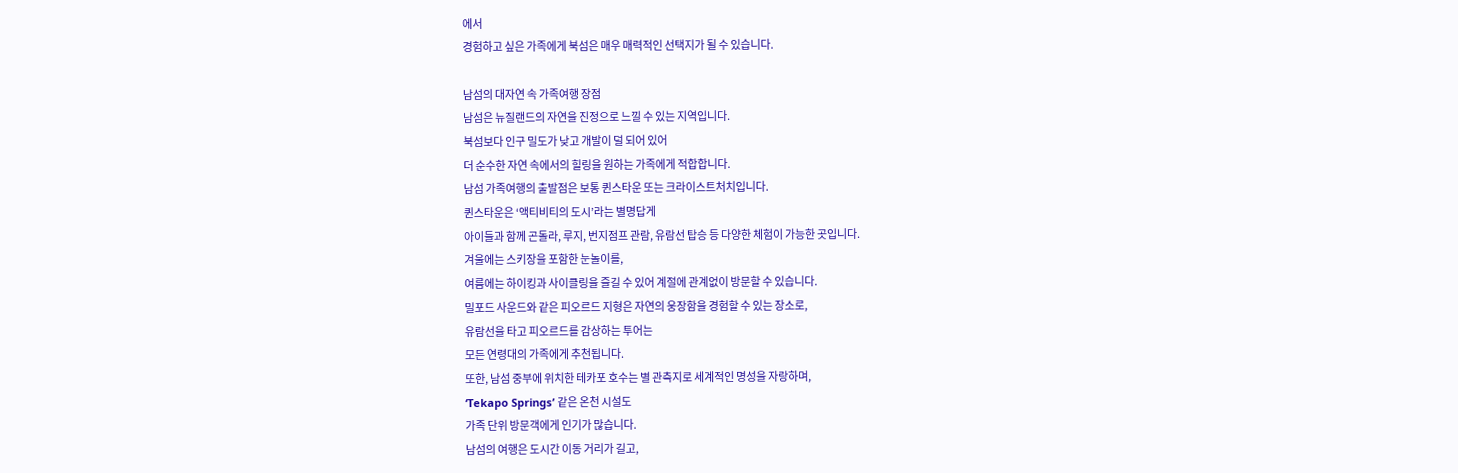에서
경험하고 싶은 가족에게 북섬은 매우 매력적인 선택지가 될 수 있습니다.

남섬의 대자연 속 가족여행 장점
남섬은 뉴질랜드의 자연을 진정으로 느낄 수 있는 지역입니다.
북섬보다 인구 밀도가 낮고 개발이 덜 되어 있어
더 순수한 자연 속에서의 힐링을 원하는 가족에게 적합합니다.
남섬 가족여행의 출발점은 보통 퀸스타운 또는 크라이스트처치입니다.
퀸스타운은 ‘액티비티의 도시’라는 별명답게
아이들과 함께 곤돌라, 루지, 번지점프 관람, 유람선 탑승 등 다양한 체험이 가능한 곳입니다.
겨울에는 스키장을 포함한 눈놀이를,
여름에는 하이킹과 사이클링을 즐길 수 있어 계절에 관계없이 방문할 수 있습니다.
밀포드 사운드와 같은 피오르드 지형은 자연의 웅장함을 경험할 수 있는 장소로,
유람선을 타고 피오르드를 감상하는 투어는
모든 연령대의 가족에게 추천됩니다.
또한, 남섬 중부에 위치한 테카포 호수는 별 관측지로 세계적인 명성을 자랑하며,
‘Tekapo Springs’ 같은 온천 시설도
가족 단위 방문객에게 인기가 많습니다.
남섬의 여행은 도시간 이동 거리가 길고,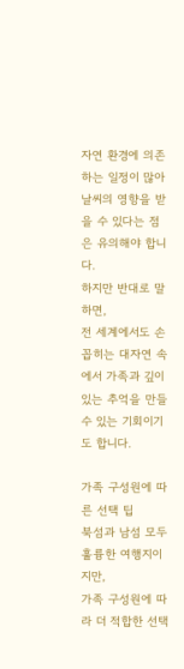자연 환경에 의존하는 일정이 많아 날씨의 영향을 받을 수 있다는 점은 유의해야 합니다.
하지만 반대로 말하면,
전 세계에서도 손꼽히는 대자연 속에서 가족과 깊이 있는 추억을 만들 수 있는 기회이기도 합니다.

가족 구성원에 따른 선택 팁
북섬과 남섬 모두 훌륭한 여행지이지만,
가족 구성원에 따라 더 적합한 선택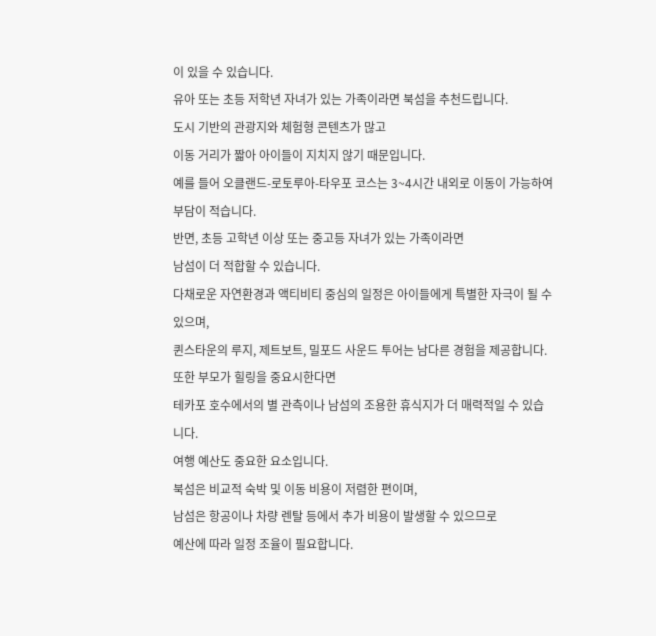이 있을 수 있습니다.
유아 또는 초등 저학년 자녀가 있는 가족이라면 북섬을 추천드립니다.
도시 기반의 관광지와 체험형 콘텐츠가 많고
이동 거리가 짧아 아이들이 지치지 않기 때문입니다.
예를 들어 오클랜드-로토루아-타우포 코스는 3~4시간 내외로 이동이 가능하여 부담이 적습니다.
반면, 초등 고학년 이상 또는 중고등 자녀가 있는 가족이라면
남섬이 더 적합할 수 있습니다.
다채로운 자연환경과 액티비티 중심의 일정은 아이들에게 특별한 자극이 될 수 있으며,
퀸스타운의 루지, 제트보트, 밀포드 사운드 투어는 남다른 경험을 제공합니다.
또한 부모가 힐링을 중요시한다면
테카포 호수에서의 별 관측이나 남섬의 조용한 휴식지가 더 매력적일 수 있습니다.
여행 예산도 중요한 요소입니다.
북섬은 비교적 숙박 및 이동 비용이 저렴한 편이며,
남섬은 항공이나 차량 렌탈 등에서 추가 비용이 발생할 수 있으므로
예산에 따라 일정 조율이 필요합니다.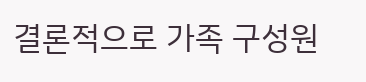결론적으로 가족 구성원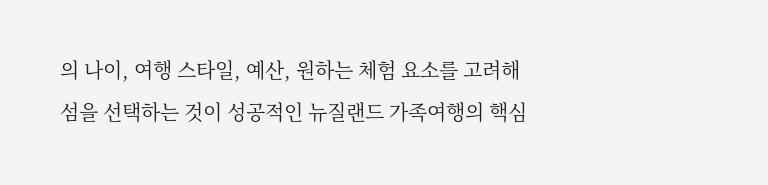의 나이, 여행 스타일, 예산, 원하는 체험 요소를 고려해
섬을 선택하는 것이 성공적인 뉴질랜드 가족여행의 핵심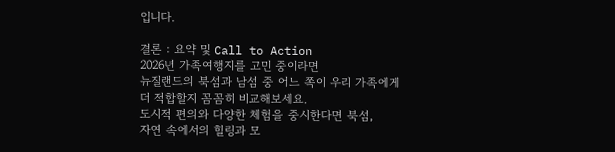입니다.

결론 : 요약 및 Call to Action
2026년 가족여행지를 고민 중이라면
뉴질랜드의 북섬과 남섬 중 어느 쪽이 우리 가족에게 더 적합할지 꼼꼼히 비교해보세요.
도시적 편의와 다양한 체험을 중시한다면 북섬,
자연 속에서의 힐링과 모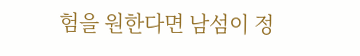험을 원한다면 남섬이 정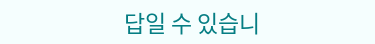답일 수 있습니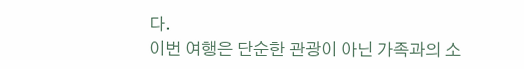다.
이번 여행은 단순한 관광이 아닌 가족과의 소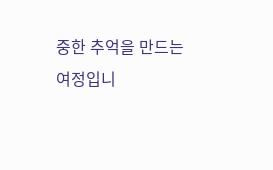중한 추억을 만드는 여정입니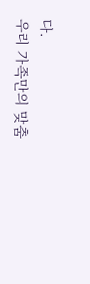다.
우리 가족만의 맞춤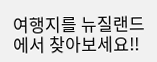여행지를 뉴질랜드에서 찾아보세요!!